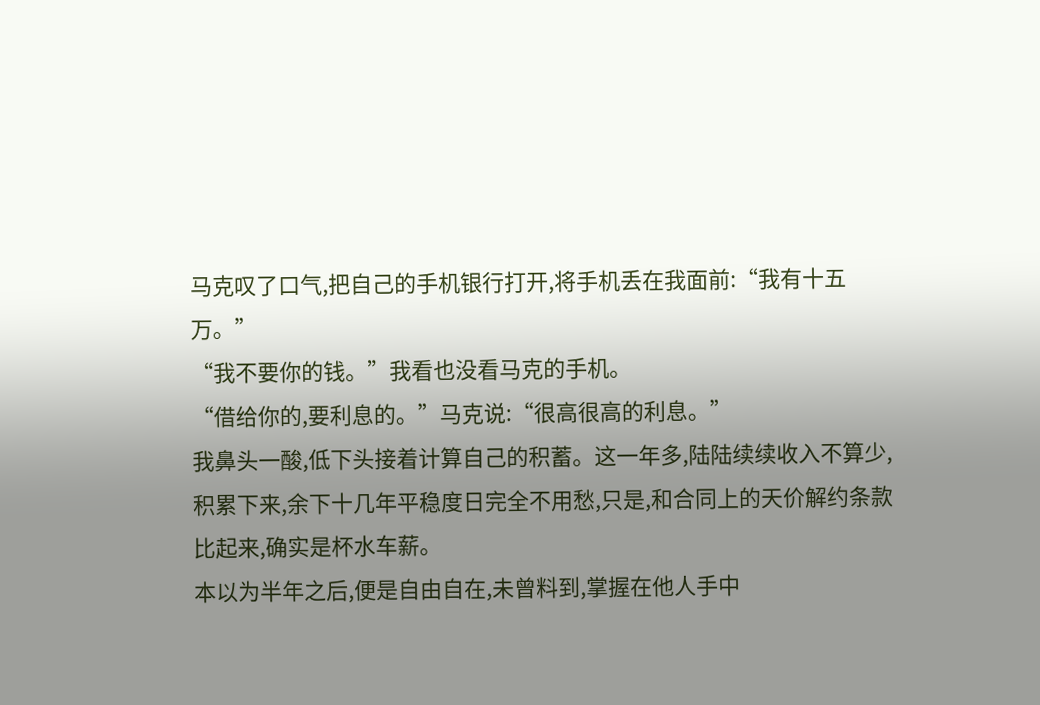马克叹了口气,把自己的手机银行打开,将手机丢在我面前:“我有十五万。”
“我不要你的钱。”我看也没看马克的手机。
“借给你的,要利息的。”马克说:“很高很高的利息。”
我鼻头一酸,低下头接着计算自己的积蓄。这一年多,陆陆续续收入不算少,积累下来,余下十几年平稳度日完全不用愁,只是,和合同上的天价解约条款比起来,确实是杯水车薪。
本以为半年之后,便是自由自在,未曾料到,掌握在他人手中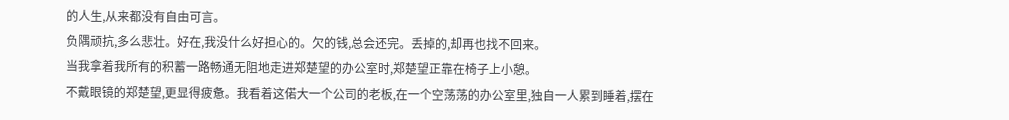的人生,从来都没有自由可言。
负隅顽抗,多么悲壮。好在,我没什么好担心的。欠的钱,总会还完。丢掉的,却再也找不回来。
当我拿着我所有的积蓄一路畅通无阻地走进郑楚望的办公室时,郑楚望正靠在椅子上小憩。
不戴眼镜的郑楚望,更显得疲惫。我看着这偌大一个公司的老板,在一个空荡荡的办公室里,独自一人累到睡着,摆在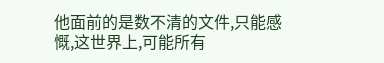他面前的是数不清的文件,只能感慨,这世界上,可能所有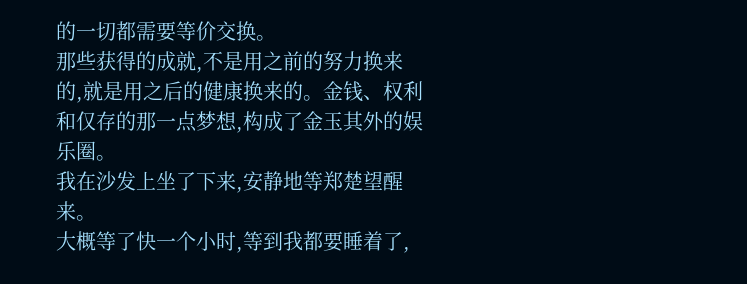的一切都需要等价交换。
那些获得的成就,不是用之前的努力换来的,就是用之后的健康换来的。金钱、权利和仅存的那一点梦想,构成了金玉其外的娱乐圈。
我在沙发上坐了下来,安静地等郑楚望醒来。
大概等了快一个小时,等到我都要睡着了,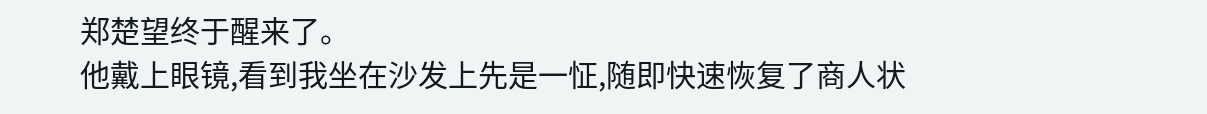郑楚望终于醒来了。
他戴上眼镜,看到我坐在沙发上先是一怔,随即快速恢复了商人状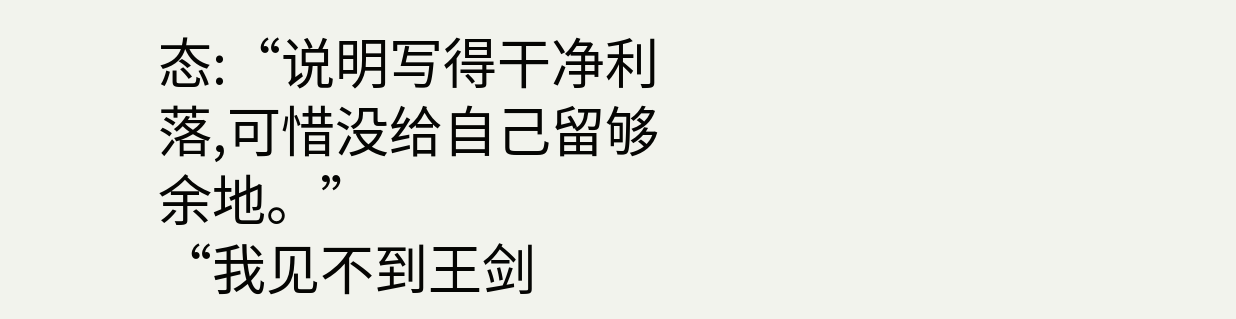态:“说明写得干净利落,可惜没给自己留够余地。”
“我见不到王剑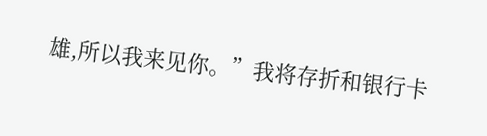雄,所以我来见你。”我将存折和银行卡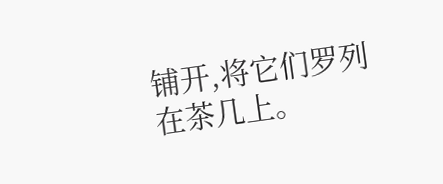铺开,将它们罗列在茶几上。